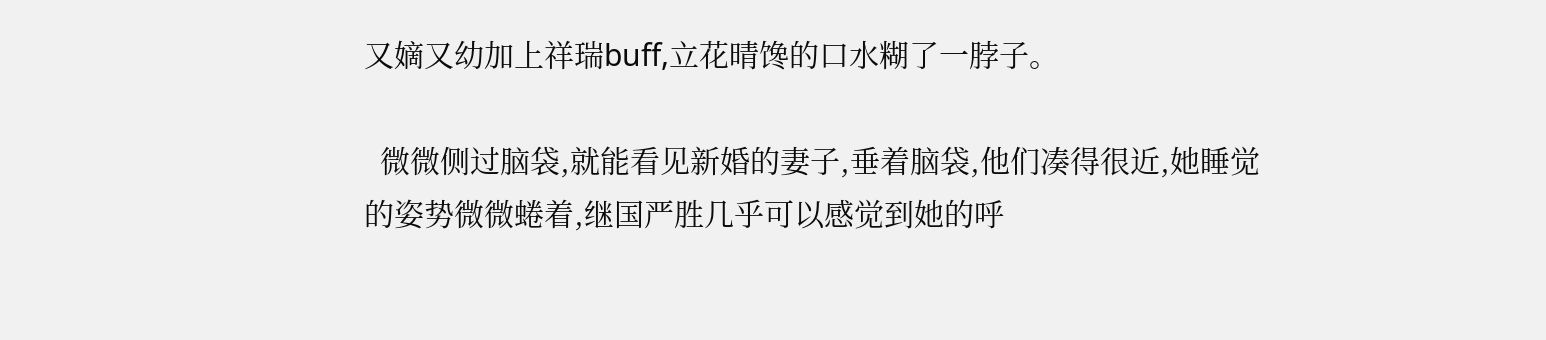又嫡又幼加上祥瑞buff,立花晴馋的口水糊了一脖子。

  微微侧过脑袋,就能看见新婚的妻子,垂着脑袋,他们凑得很近,她睡觉的姿势微微蜷着,继国严胜几乎可以感觉到她的呼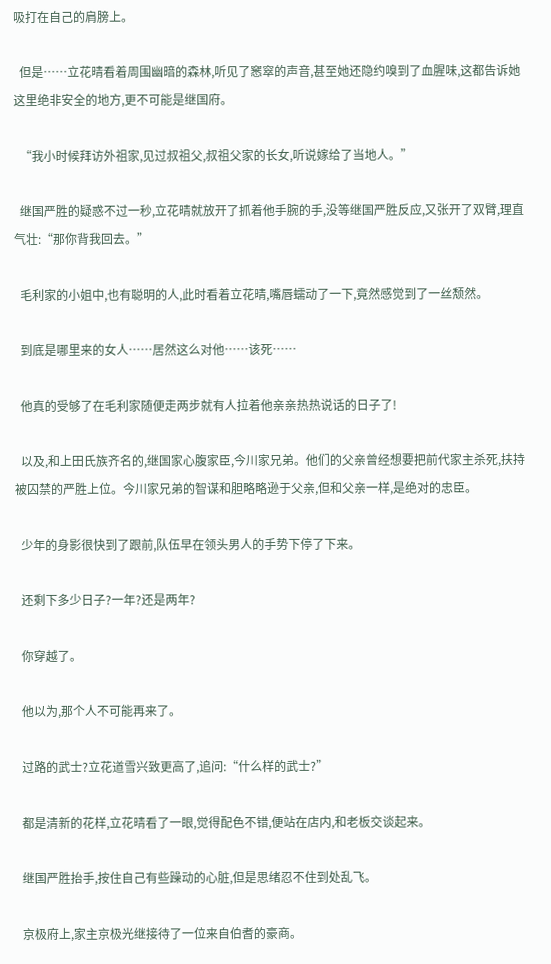吸打在自己的肩膀上。

  但是……立花晴看着周围幽暗的森林,听见了窸窣的声音,甚至她还隐约嗅到了血腥味,这都告诉她这里绝非安全的地方,更不可能是继国府。

  “我小时候拜访外祖家,见过叔祖父,叔祖父家的长女,听说嫁给了当地人。”

  继国严胜的疑惑不过一秒,立花晴就放开了抓着他手腕的手,没等继国严胜反应,又张开了双臂,理直气壮:“那你背我回去。”

  毛利家的小姐中,也有聪明的人,此时看着立花晴,嘴唇蠕动了一下,竟然感觉到了一丝颓然。

  到底是哪里来的女人……居然这么对他……该死……

  他真的受够了在毛利家随便走两步就有人拉着他亲亲热热说话的日子了!

  以及,和上田氏族齐名的,继国家心腹家臣,今川家兄弟。他们的父亲曾经想要把前代家主杀死,扶持被囚禁的严胜上位。今川家兄弟的智谋和胆略略逊于父亲,但和父亲一样,是绝对的忠臣。

  少年的身影很快到了跟前,队伍早在领头男人的手势下停了下来。

  还剩下多少日子?一年?还是两年?

  你穿越了。

  他以为,那个人不可能再来了。

  过路的武士?立花道雪兴致更高了,追问:“什么样的武士?”

  都是清新的花样,立花晴看了一眼,觉得配色不错,便站在店内,和老板交谈起来。

  继国严胜抬手,按住自己有些躁动的心脏,但是思绪忍不住到处乱飞。

  京极府上,家主京极光继接待了一位来自伯耆的豪商。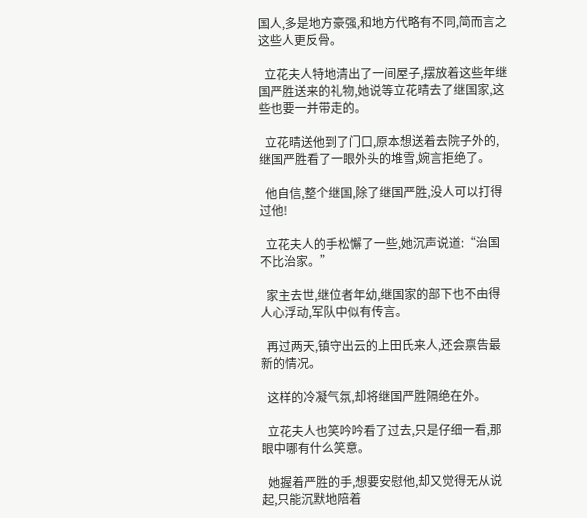国人,多是地方豪强,和地方代略有不同,简而言之这些人更反骨。

  立花夫人特地清出了一间屋子,摆放着这些年继国严胜送来的礼物,她说等立花晴去了继国家,这些也要一并带走的。

  立花晴送他到了门口,原本想送着去院子外的,继国严胜看了一眼外头的堆雪,婉言拒绝了。

  他自信,整个继国,除了继国严胜,没人可以打得过他!

  立花夫人的手松懈了一些,她沉声说道:“治国不比治家。”

  家主去世,继位者年幼,继国家的部下也不由得人心浮动,军队中似有传言。

  再过两天,镇守出云的上田氏来人,还会禀告最新的情况。

  这样的冷凝气氛,却将继国严胜隔绝在外。

  立花夫人也笑吟吟看了过去,只是仔细一看,那眼中哪有什么笑意。

  她握着严胜的手,想要安慰他,却又觉得无从说起,只能沉默地陪着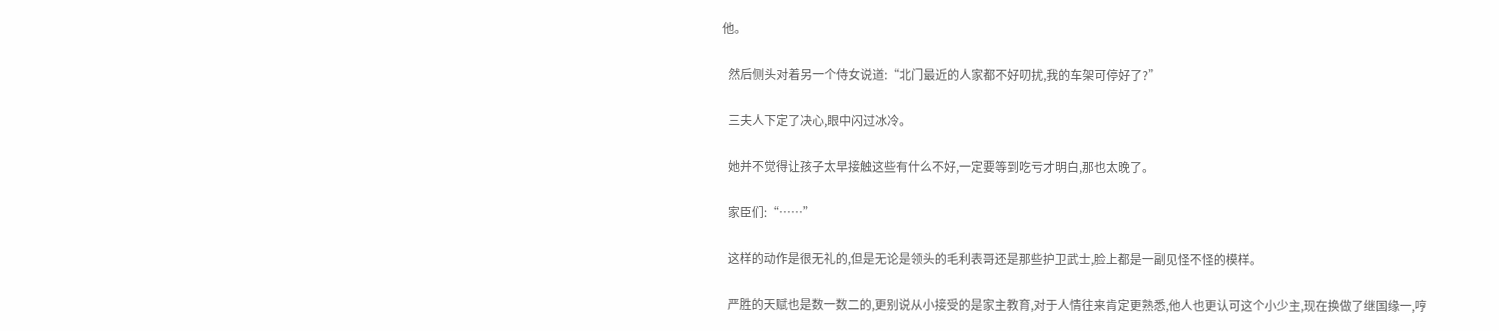他。

  然后侧头对着另一个侍女说道:“北门最近的人家都不好叨扰,我的车架可停好了?”

  三夫人下定了决心,眼中闪过冰冷。

  她并不觉得让孩子太早接触这些有什么不好,一定要等到吃亏才明白,那也太晚了。

  家臣们:“……”

  这样的动作是很无礼的,但是无论是领头的毛利表哥还是那些护卫武士,脸上都是一副见怪不怪的模样。

  严胜的天赋也是数一数二的,更别说从小接受的是家主教育,对于人情往来肯定更熟悉,他人也更认可这个小少主,现在换做了继国缘一,哼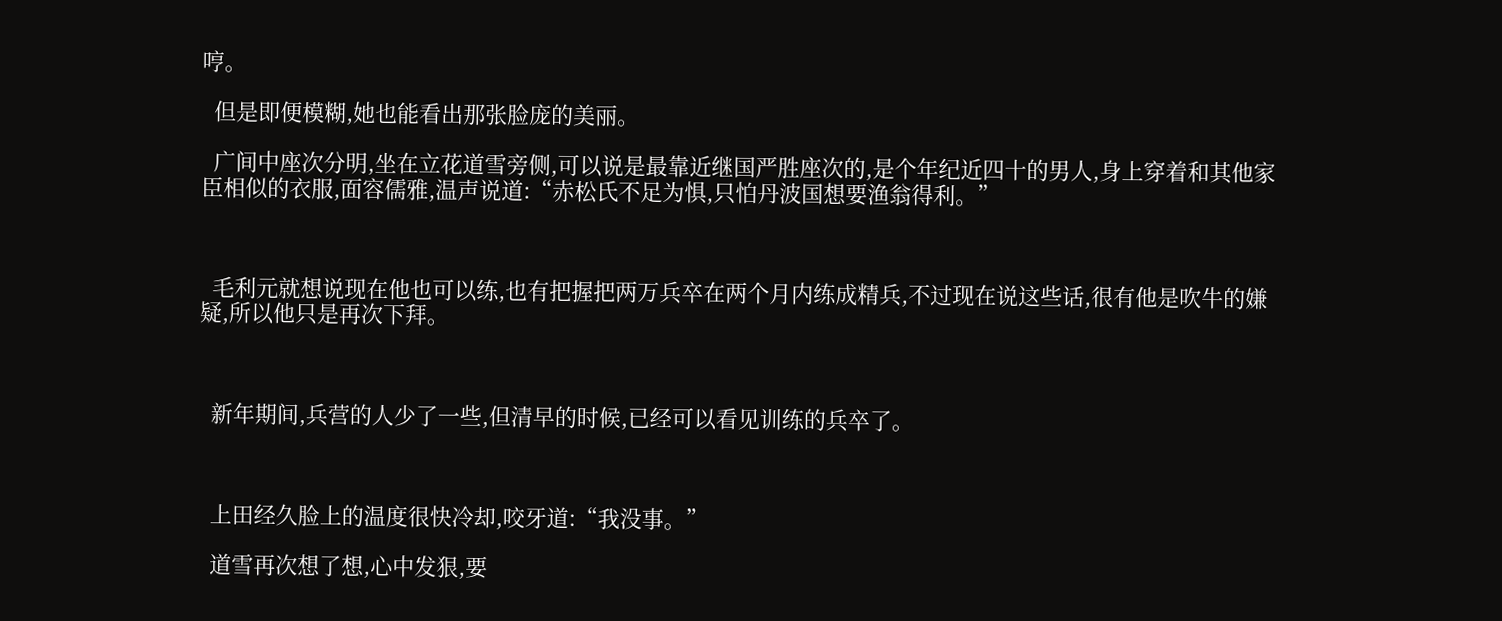哼。

  但是即便模糊,她也能看出那张脸庞的美丽。

  广间中座次分明,坐在立花道雪旁侧,可以说是最靠近继国严胜座次的,是个年纪近四十的男人,身上穿着和其他家臣相似的衣服,面容儒雅,温声说道:“赤松氏不足为惧,只怕丹波国想要渔翁得利。”



  毛利元就想说现在他也可以练,也有把握把两万兵卒在两个月内练成精兵,不过现在说这些话,很有他是吹牛的嫌疑,所以他只是再次下拜。



  新年期间,兵营的人少了一些,但清早的时候,已经可以看见训练的兵卒了。



  上田经久脸上的温度很快冷却,咬牙道:“我没事。”

  道雪再次想了想,心中发狠,要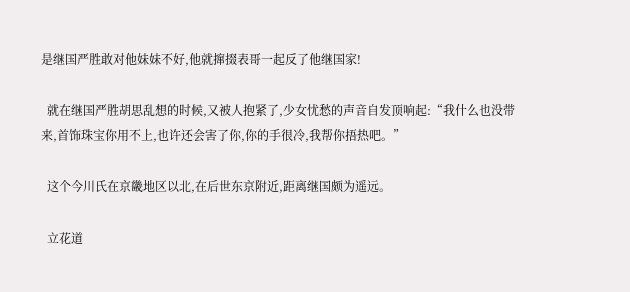是继国严胜敢对他妹妹不好,他就撺掇表哥一起反了他继国家!

  就在继国严胜胡思乱想的时候,又被人抱紧了,少女忧愁的声音自发顶响起:“我什么也没带来,首饰珠宝你用不上,也许还会害了你,你的手很冷,我帮你捂热吧。”

  这个今川氏在京畿地区以北,在后世东京附近,距离继国颇为遥远。

  立花道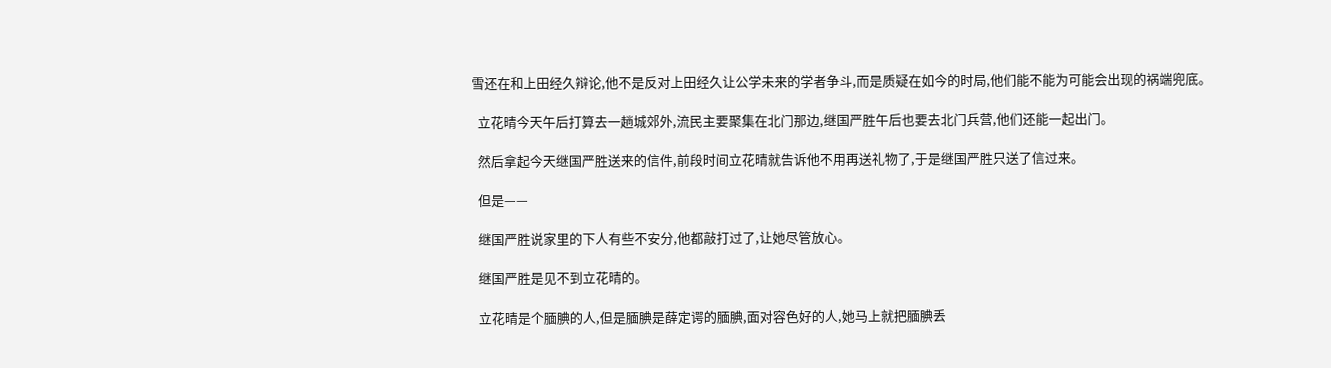雪还在和上田经久辩论,他不是反对上田经久让公学未来的学者争斗,而是质疑在如今的时局,他们能不能为可能会出现的祸端兜底。

  立花晴今天午后打算去一趟城郊外,流民主要聚集在北门那边,继国严胜午后也要去北门兵营,他们还能一起出门。

  然后拿起今天继国严胜送来的信件,前段时间立花晴就告诉他不用再送礼物了,于是继国严胜只送了信过来。

  但是——

  继国严胜说家里的下人有些不安分,他都敲打过了,让她尽管放心。

  继国严胜是见不到立花晴的。

  立花晴是个腼腆的人,但是腼腆是薛定谔的腼腆,面对容色好的人,她马上就把腼腆丢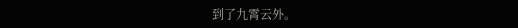到了九霄云外。